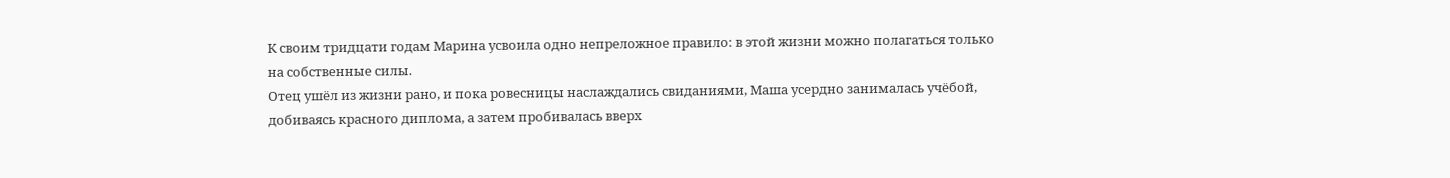К своим тридцати годам Марина усвоила одно непреложное правило: в этой жизни можно полагаться только на собственные силы.
Отец ушёл из жизни рано, и пока ровесницы наслаждались свиданиями, Маша усердно занималась учёбой, добиваясь красного диплома, а затем пробивалась вверх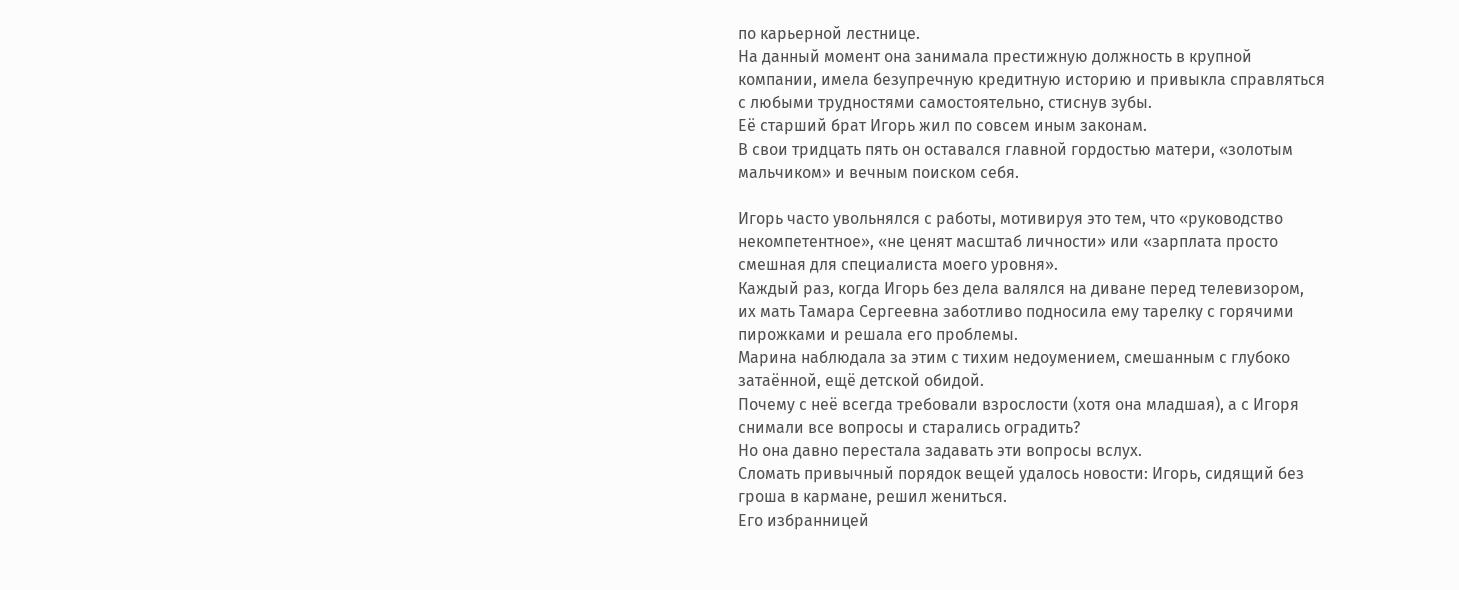по карьерной лестнице.
На данный момент она занимала престижную должность в крупной компании, имела безупречную кредитную историю и привыкла справляться с любыми трудностями самостоятельно, стиснув зубы.
Её старший брат Игорь жил по совсем иным законам.
В свои тридцать пять он оставался главной гордостью матери, «золотым мальчиком» и вечным поиском себя.

Игорь часто увольнялся с работы, мотивируя это тем, что «руководство некомпетентное», «не ценят масштаб личности» или «зарплата просто смешная для специалиста моего уровня».
Каждый раз, когда Игорь без дела валялся на диване перед телевизором, их мать Тамара Сергеевна заботливо подносила ему тарелку с горячими пирожками и решала его проблемы.
Марина наблюдала за этим с тихим недоумением, смешанным с глубоко затаённой, ещё детской обидой.
Почему с неё всегда требовали взрослости (хотя она младшая), а с Игоря снимали все вопросы и старались оградить?
Но она давно перестала задавать эти вопросы вслух.
Сломать привычный порядок вещей удалось новости: Игорь, сидящий без гроша в кармане, решил жениться.
Его избранницей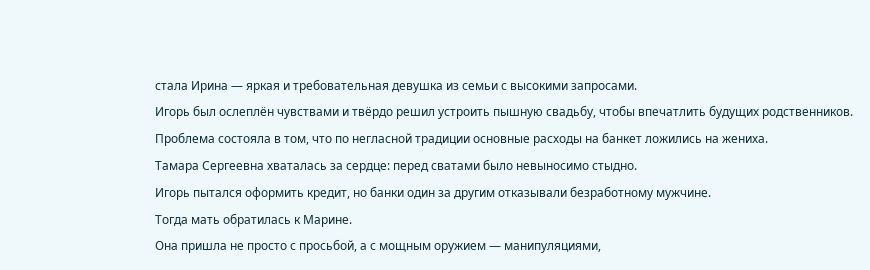стала Ирина — яркая и требовательная девушка из семьи с высокими запросами.
Игорь был ослеплён чувствами и твёрдо решил устроить пышную свадьбу, чтобы впечатлить будущих родственников.
Проблема состояла в том, что по негласной традиции основные расходы на банкет ложились на жениха.
Тамара Сергеевна хваталась за сердце: перед сватами было невыносимо стыдно.
Игорь пытался оформить кредит, но банки один за другим отказывали безработному мужчине.
Тогда мать обратилась к Марине.
Она пришла не просто с просьбой, а с мощным оружием — манипуляциями,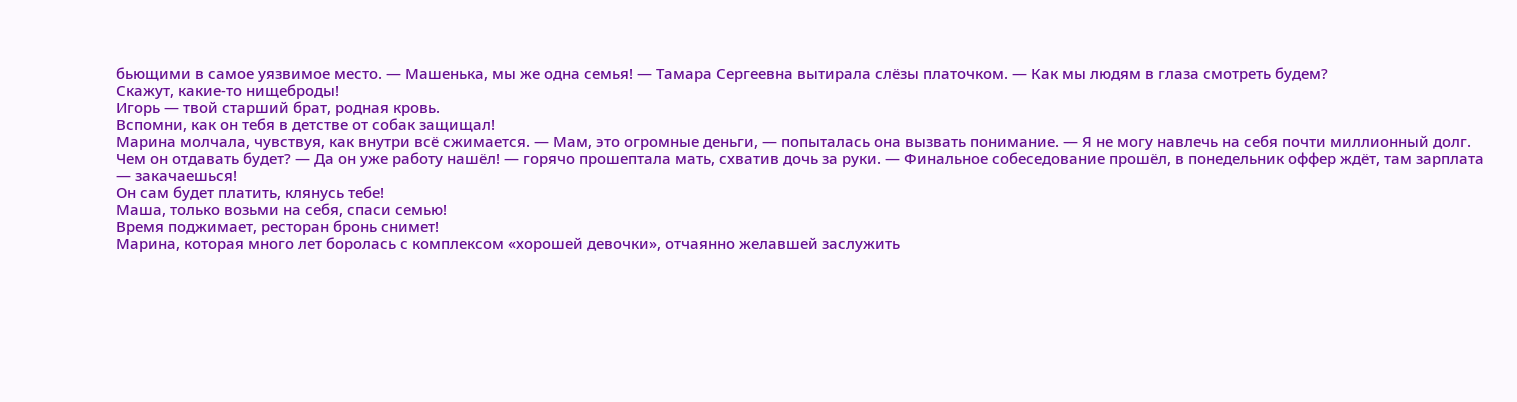бьющими в самое уязвимое место. — Машенька, мы же одна семья! — Тамара Сергеевна вытирала слёзы платочком. — Как мы людям в глаза смотреть будем?
Скажут, какие-то нищеброды!
Игорь — твой старший брат, родная кровь.
Вспомни, как он тебя в детстве от собак защищал!
Марина молчала, чувствуя, как внутри всё сжимается. — Мам, это огромные деньги, — попыталась она вызвать понимание. — Я не могу навлечь на себя почти миллионный долг.
Чем он отдавать будет? — Да он уже работу нашёл! — горячо прошептала мать, схватив дочь за руки. — Финальное собеседование прошёл, в понедельник оффер ждёт, там зарплата — закачаешься!
Он сам будет платить, клянусь тебе!
Маша, только возьми на себя, спаси семью!
Время поджимает, ресторан бронь снимет!
Марина, которая много лет боролась с комплексом «хорошей девочки», отчаянно желавшей заслужить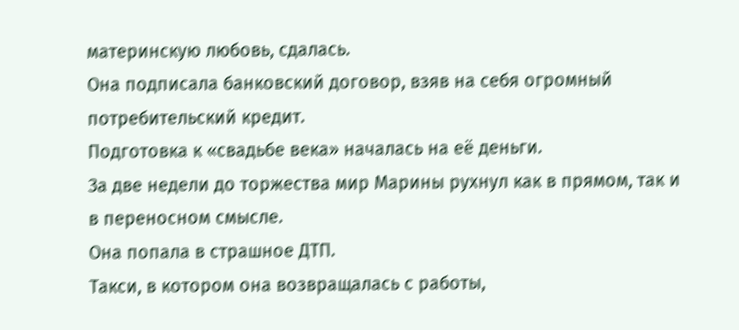материнскую любовь, сдалась.
Она подписала банковский договор, взяв на себя огромный потребительский кредит.
Подготовка к «свадьбе века» началась на её деньги.
За две недели до торжества мир Марины рухнул как в прямом, так и в переносном смысле.
Она попала в страшное ДТП.
Такси, в котором она возвращалась с работы,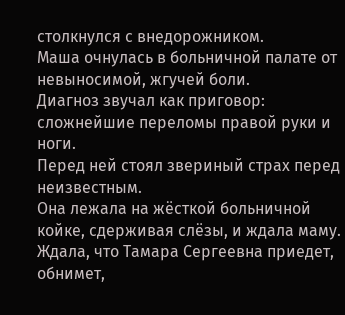столкнулся с внедорожником.
Маша очнулась в больничной палате от невыносимой, жгучей боли.
Диагноз звучал как приговор: сложнейшие переломы правой руки и ноги.
Перед ней стоял звериный страх перед неизвестным.
Она лежала на жёсткой больничной койке, сдерживая слёзы, и ждала маму.
Ждала, что Тамара Сергеевна приедет, обнимет,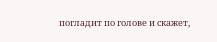погладит по голове и скажет,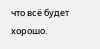что всё будет хорошо.